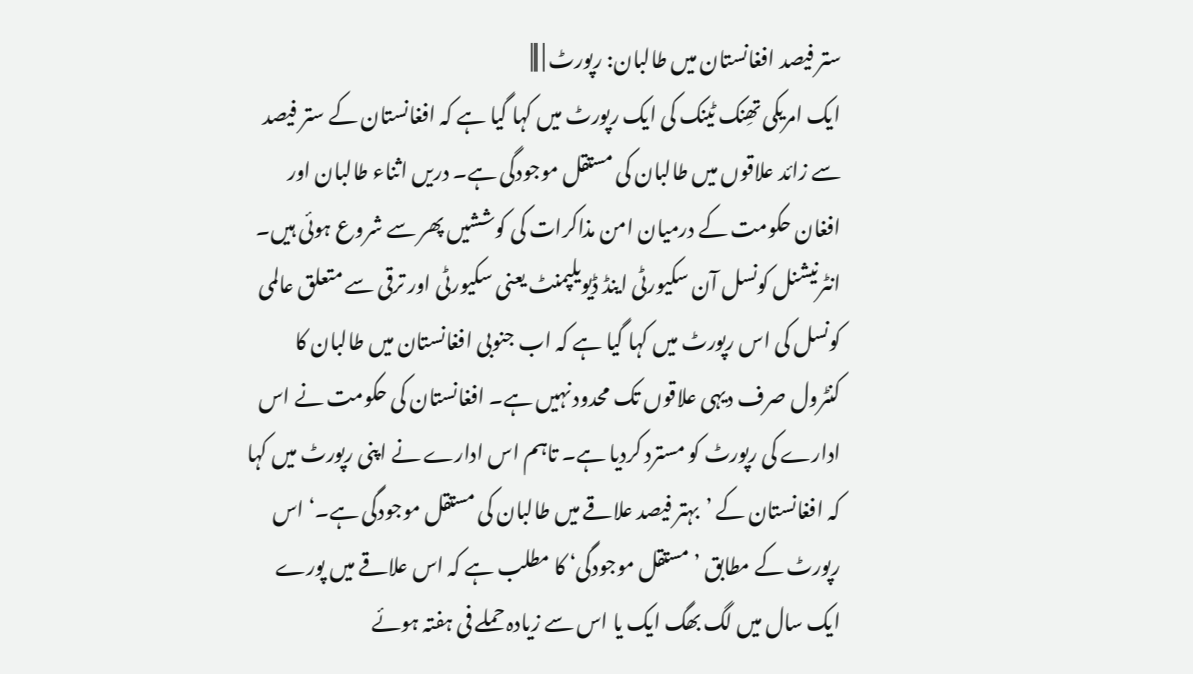ستر فیصد افغانستان میں طالبان: رپورٹ | |||
ایک امریکی تھِنک ٹینک کی ایک رپورٹ میں کہا گیا ہے کہ افغانستان کے ستر فیصد سے زائد علاقوں میں طالبان کی مستقل موجودگی ہے۔ دریں اثناء طالبان اور افغان حکومت کے درمیان امن مذاکرات کی کوششیں پھر سے شروع ہوئی ہیں۔ انٹرنیشنل کونسل آن سکیورٹی اینڈ ڈیویلپمنٹ یعنی سکیورٹی اور ترقی سے متعلق عالمی کونسل کی اس رپورٹ میں کہا گیا ہے کہ اب جنوبی افغانستان میں طالبان کا کنٹرول صرف دیہی علاقوں تک محدود نہیں ہے۔ افغانستان کی حکومت نے اس ادارے کی رپورٹ کو مسترد کردیا ہے۔ تاہم اس ادارے نے اپنی رپورٹ میں کہا کہ افغانستان کے ’بہتر فیصد علاقے میں طالبان کی مستقل موجودگی ہے۔‘ اس رپورٹ کے مطابق ’مستقل موجودگی‘ کا مطلب ہے کہ اس علاقے میں پورے ایک سال میں لگ بھگ ایک یا اس سے زیادہ حملے فی ہفتہ ہوئے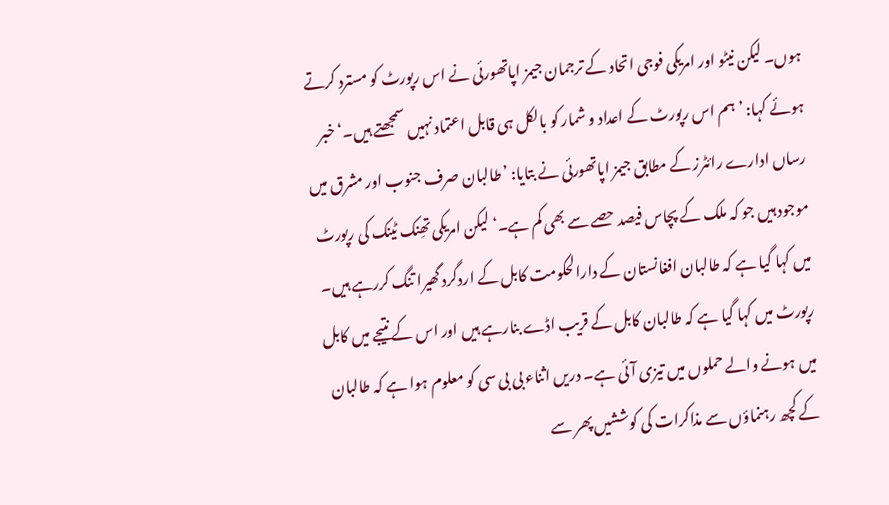ہوں۔ لیکن نیٹو اور امریکی فوجی اتحاد کے ترجمان جیمز اپاتھورئی نے اس رپورٹ کو مسترد کرتے ہوئے کہا: ’ہم اس رپورٹ کے اعداد و شمار کو بالکل ہی قابل اعتماد نہیں سمجھتے ہیں۔‘ خبر رساں ادارے رائٹرز کے مطابق جیمز اپاتھورئی نے بتایا: ’طالبان صرف جنوب اور مشرق میں موجود ہیں جو کہ ملک کے پچاس فیصد حصے سے بھی کم ہے۔‘ لیکن امریکی تھِنک ٹینک کی رپورٹ میں کہا گیا ہے کہ طالبان افغانستان کے دارالحکومت کابل کے اردگرد گھیرا تنگ کررہے ہیں۔ رپورٹ میں کہا گیا ہے کہ طالبان کابل کے قریب اڈے بنارہے ہیں اور اس کے نتیجے میں کابل میں ہونے والے حملوں میں تیزی آئی ہے۔ دریں اثناء بی بی سی کو معلوم ہوا ہے کہ طالبان کے کچھ رہنماؤں سے مذاکرات کی کوششیں پھر سے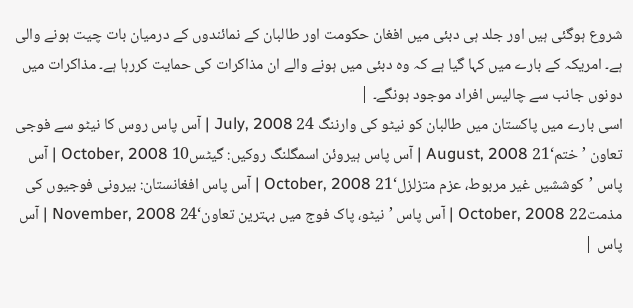شروع ہوگئی ہیں اور جلد ہی دبئی میں افغان حکومت اور طالبان کے نمائندوں کے درمیان بات چیت ہونے والی ہے۔ امریکہ کے بارے میں کہا گیا ہے کہ وہ دبئی میں ہونے والے ان مذاکرات کی حمایت کررہا ہے۔ مذاکرات میں دونوں جانب سے چالیس افراد موجود ہونگے۔ |
اسی بارے میں پاکستان میں طالبان کو نیٹو کی وارننگ 24 July, 2008 | آس پاس روس کا نیٹو سے فوجی تعاون ’ختم‘21 August, 2008 | آس پاس ہیروئن اسمگلنگ روکیں: گیٹس10 October, 2008 | آس پاس ’کوششیں غیر مربوط، عزم متزلزل‘21 October, 2008 | آس پاس افغانستان: بیرونی فوجیوں کی مذمت22 October, 2008 | آس پاس ’نیٹو، پاک فوج میں بہترین تعاون‘24 November, 2008 | آس پاس |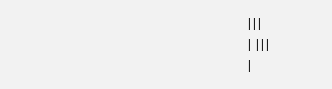|||
| |||
|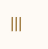|||